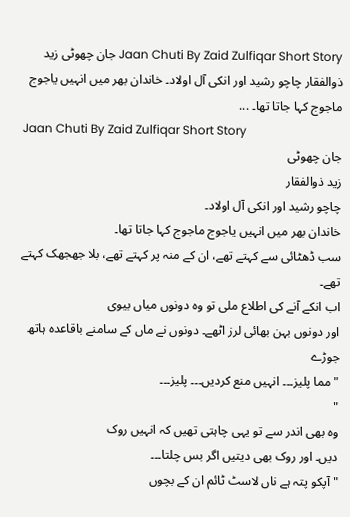Jaan Chuti By Zaid Zulfiqar Short Story جان چھوٹی زید ذوالفقار چاچو رشید اور انکی آل اولاد۔ خاندان بھر میں انہیں یاجوج ماجوج کہا جاتا تھا۔ ...
Jaan Chuti By Zaid Zulfiqar Short Story
جان چھوٹی
زید ذوالفقار
چاچو رشید اور انکی آل اولاد۔
خاندان بھر میں انہیں یاجوج ماجوج کہا جاتا تھا۔
سب ڈھٹائی سے کہتے تھے، ان کے منہ پر کہتے تھے، بلا جھجھک کہتے تھے۔
اب انکے آنے کی اطلاع ملی تو وہ دونوں میاں بیوی
اور دونوں بہن بھائی لرز اٹھے۔ دونوں نے ماں کے سامنے باقاعدہ ہاتھ جوڑے
"مما پلیز۔۔۔ انہیں منع کردیں۔۔۔ پلیز۔۔۔
"
وہ بھی اندر سے تو یہی چاہتی تھیں کہ انہیں روک
دیں۔ اور روک بھی دیتیں اگر بس چلتا۔۔۔
" آپکو پتہ ہے ناں لاسٹ ٹائم ان کے بچوں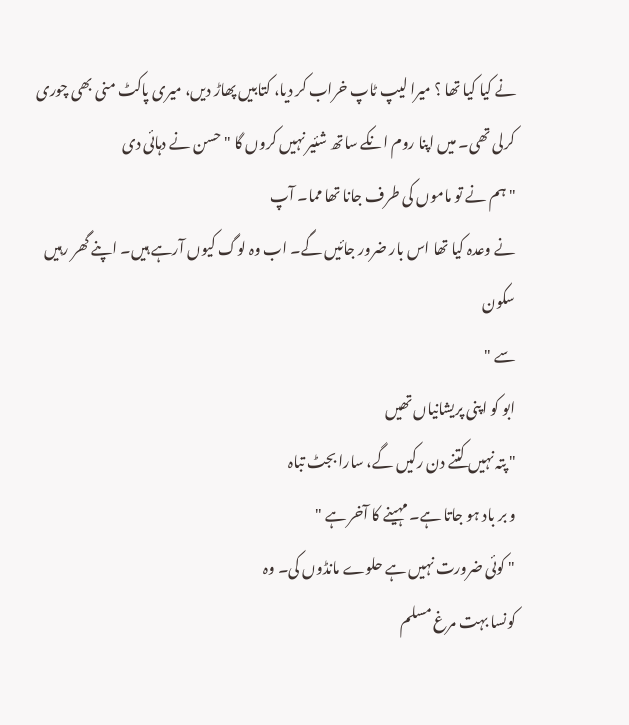نے کیا کیا تھا ؟ میرا لیپ ٹاپ خراب کر دیا، کتابیں پھاڑ دیں، میری پاکٹ منی بھی چوری
کرلی تھی۔ میں اپنا روم انکے ساتھ شئیر نہیں کروں گا " حسن نے دہائی دی
" ہم نے تو ماموں کی طرف جانا تھا مما۔ آپ
نے وعدہ کیا تھا اس بار ضرور جائیں گے۔ اب وہ لوگ کیوں آرہے ہیں۔ اپنے گھر رہیں سکون
سے "
ابو کو اپنی پریشانیاں تھیں
" پتہ نہیں کتنے دن رکیں گے، سارا بجٹ تباہ
و بر باد ہو جاتا ہے۔ مہینے کا آخر ہے "
" کوئی ضرورت نہیں ہے حلوے مانڈوں کی۔ وہ
کونسا بہت مرغ مسلم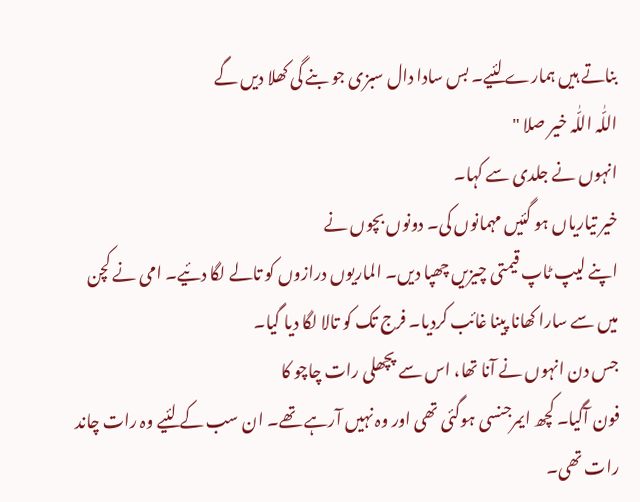بناتے ہیں ہمارے لئیے۔ بس سادا دال سبزی جو بنے گی کھلا دیں گے
اللّٰہ اللّٰہ خیر صلا "
انہوں نے جلدی سے کہا۔
خیر تیاریاں ہو گئیں مہمانوں کی۔ دونوں بچوں نے
اپنے لیپ ٹاپ قیمتی چیزیں چھپا دیں۔ الماریوں درازوں کو تالے لگا دئیے۔ امی نے کچن
میں سے سارا کھانا پینا غائب کردیا۔ فرج تک کو تالا لگا دیا گیا۔
جس دن انہوں نے آنا تھا، اس سے پچھلی رات چاچو کا
فون آگیا۔ کچھ ایمرجنسی ہوگئی تھی اور وہ نہیں آرہے تھے۔ ان سب کے لئیے وہ رات چاند
رات تھی۔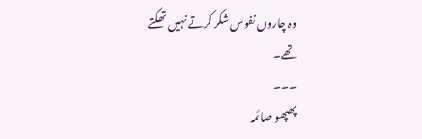وہ چاروں نفوس شکر کرتے نہیں تھکتے تھے۔
۔۔۔
پھپھو صائمہ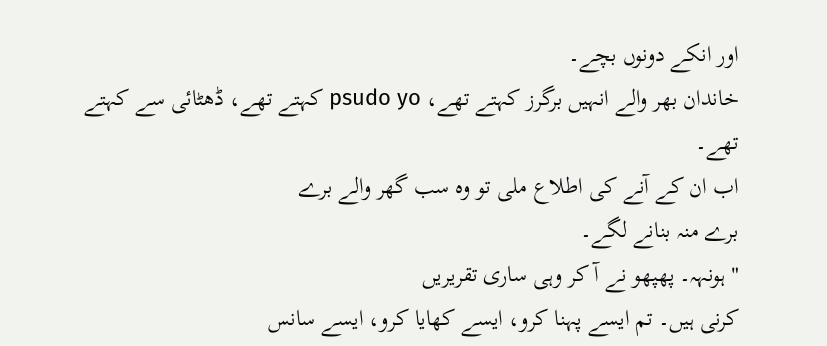اور انکے دونوں بچے۔
خاندان بھر والے انہیں برگرز کہتے تھے، psudo yo کہتے تھے، ڈھٹائی سے کہتے تھے۔
اب ان کے آنے کی اطلاع ملی تو وہ سب گھر والے برے
برے منہ بنانے لگے۔
" ہونہہ۔ پھپھو نے آ کر وہی ساری تقریریں
کرنی ہیں۔ تم ایسے پہنا کرو، ایسے کھایا کرو، ایسے سانس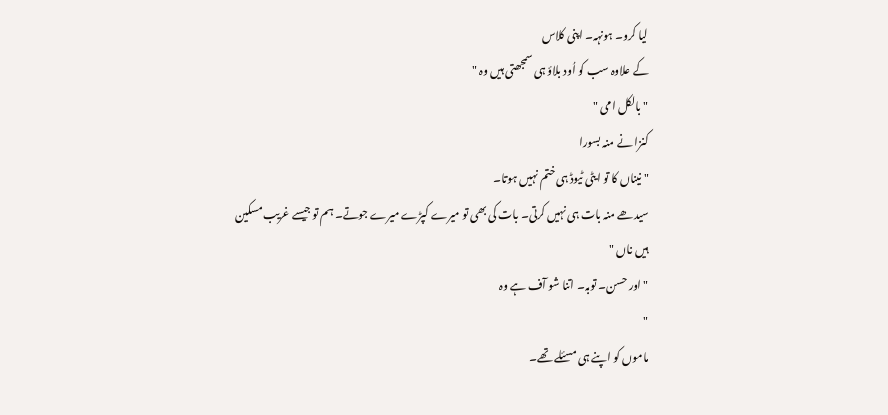لیا کرو۔ ہونہہ۔ اپنی کلاس
کے علاوہ سب کو اُود بلاؤ ہی سمجھتی ہیں وہ "
" بالکل امی "
کنزا نے منہ بسورا
" نیناں کا تو ایٹی ٹیوڈ ہی ختم نہیں ہوتا۔
سیدھے منہ بات ہی نہیں کرتی۔ بات کی بھی تو میرے کپڑے میرے جوتے۔ ہم تو جیسے غریب مسکین
ہیں ناں "
" اور حسن۔ توبہ۔ اتنا شو آف ہے وہ
"
ماموں کو اپنے ہی مسئلے تھے۔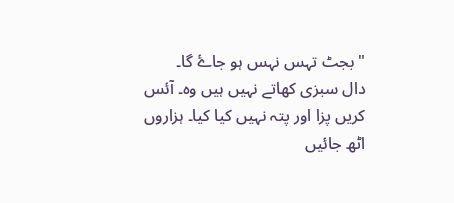" بجٹ تہس نہس ہو جاۓ گا۔
دال سبزی کھاتے نہیں ہیں وہ۔ آئس کریں پزا اور پتہ نہیں کیا کیا۔ ہزاروں اٹھ جائیں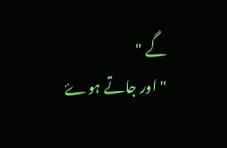گے "
" اور جاتے ہوۓ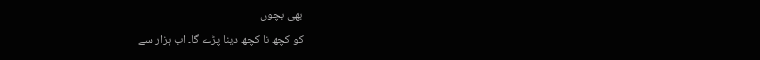بھی بچوں
کو کچھ نا کچھ دینا پڑے گا۔ اب ہزار سے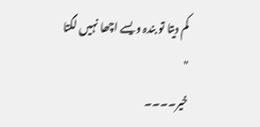کم دیتا تو بندہ ویسے اچھا نہیں لگتا
"
خیر۔۔۔۔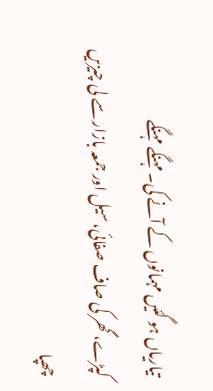تیاریاں ہو گئیں مہمانوں کے آنے کی۔ مہنگے مہنگے
کپڑے، گھر کی صاف صفائی، سیل اور جمعہ بازار سے لی چیزیں چھپا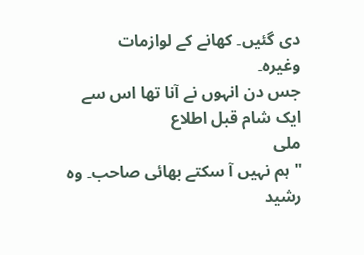دی گئیں۔ کھانے کے لوازمات
وغیرہ۔
جس دن انہوں نے آنا تھا اس سے ایک شام قبل اطلاع
ملی
" ہم نہیں آ سکتے بھائی صاحب۔ وہ رشید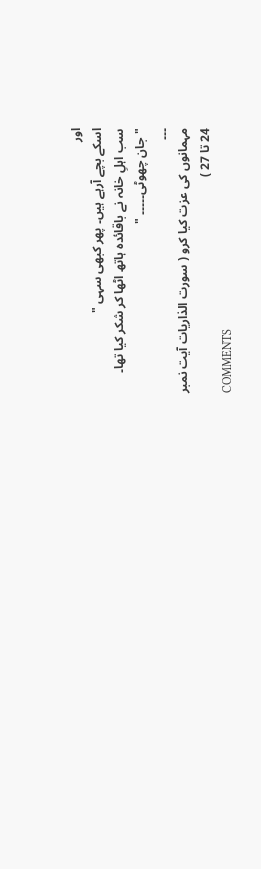اور
اسکے بچے آرہے ہیں۔ پھر کبھی سہی "
سب اہلِ خانہ نے باقائدہ ہاتھ اٹھا کر شکر کیا تھا۔
" جان چھوٹی۔۔۔۔۔ "
۔۔۔
مہمانوں کی عزت کیا کرو ( سورت الذاریات آیت نمبر
24 تا 27 )
COMMENTS